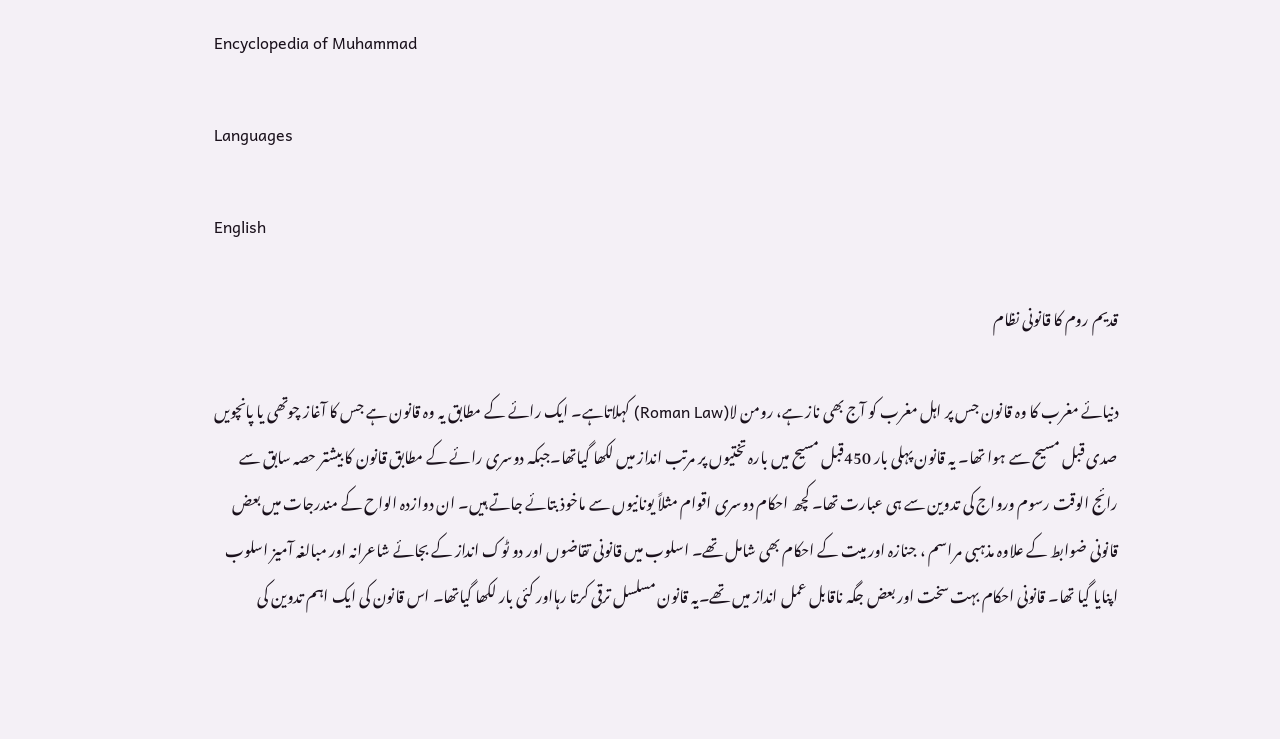Encyclopedia of Muhammad

Languages

English

قدیم روم کا قانونی نظام

دنیائے مغرب کا وہ قانون جس پر اہل مغرب کو آج بھی ناز ہے، رومن لا(Roman Law) کہلاتاہے۔ ایک رائے کے مطابق یہ وہ قانون ہے جس کا آغاز چوتھی یا پانچویں صدی قبل مسیح سے ہوا تھا۔ یہ قانون پہلی بار 450قبل مسیح میں بارہ تختیوں پر مرتب انداز میں لکھا گیاتھا۔جبکہ دوسری رائے کے مطابق قانون کا بیشتر حصہ سابق سے رائج الوقت رسوم ورواج کی تدوین سے ہی عبارت تھا۔ کچھ احکام دوسری اقوام مثلاً یونانیوں سے ماخوذ بتائے جاتے ہیں۔ ان دوازدہ الواح کے مندرجات میں بعض قانونی ضوابط کے علاوہ مذہبی مراسم ، جنازہ اور میت کے احکام بھی شامل تھے۔ اسلوب میں قانونی تقاضوں اور دو ٹوک انداز کے بجائے شاعرانہ اور مبالغہ آمیز اسلوب اپنایا گیا تھا۔ قانونی احکام بہت سخت اور بعض جگہ ناقابل عمل انداز میں تھے۔یہ قانون مسلسل ترقی کرتا رہااور کئی بار لکھا گیاتھا۔ اس قانون کی ایک اہم تدوین کی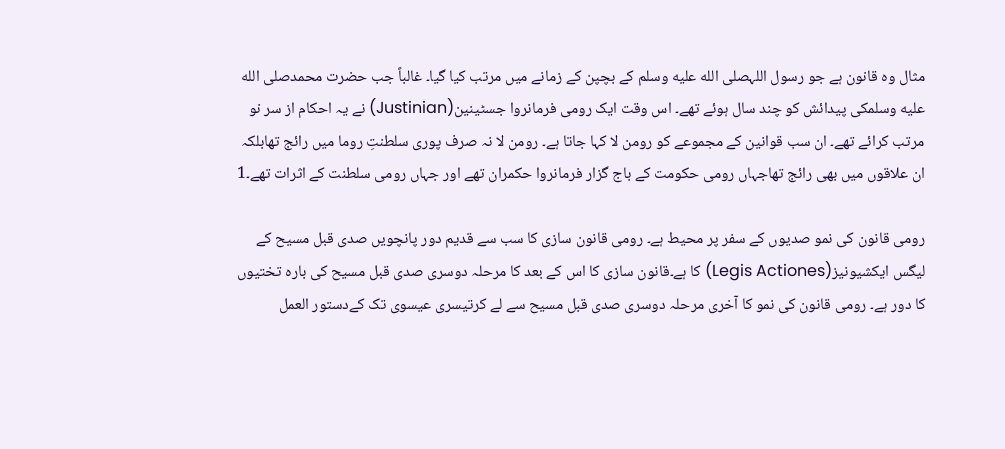مثال وہ قانون ہے جو رسول اللہصلى الله عليه وسلم کے بچپن کے زمانے میں مرتب کیا گیا۔ غالباً جب حضرت محمدصلى الله عليه وسلمکی پیدائش کو چند سال ہوئے تھے۔ اس وقت ایک رومی فرمانروا جسٹینین(Justinian) نے یہ احکام از سر نو مرتب کرائے تھے۔ ان سب قوانین کے مجموعے کو رومن لا کہا جاتا ہے۔ رومن لا نہ صرف پوری سلطنتِ روما میں رائج تھابلکہ ان علاقوں میں بھی رائج تھاجہاں رومی حکومت کے باج گزار فرمانروا حکمران تھے اور جہاں رومی سلطنت کے اثرات تھے۔1

رومی قانون کی نمو صدیوں کے سفر پر محیط ہے۔ رومی قانون سازی کا سب سے قدیم دور پانچویں صدی قبل مسیح کے لیگس ایکشیونیز(Legis Actiones) کا ہے۔قانون سازی کا اس کے بعد کا مرحلہ دوسری صدی قبل مسیح کی بارہ تختیوں کا دور ہے۔ رومی قانون کی نمو کا آخری مرحلہ دوسری صدی قبل مسیح سے لے کرتیسری عیسوی تک کےدستور العمل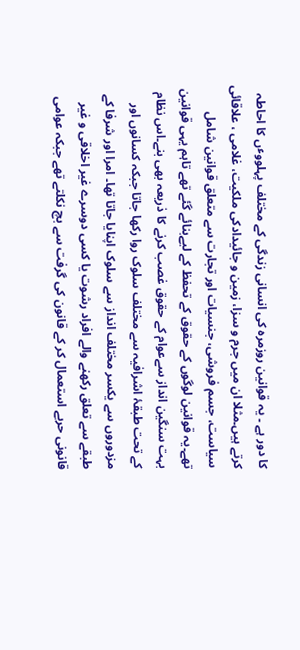کا دور ہے ۔ یہ قوانین روزمرہ کی انسانی زندگی کے مختلف پہلووٴں کا احاطہ کرتے ہیں۔مثلا ان میں جرم و سزا، زمین و جائیدادکی ملکیت، غلامی ، علاقائی سیاست، جسم فروشی، جنسیات اور تجارت سے متعلق قوانین شامل تھے۔یہ قوانین لوگوں کے حقوق کے تحفظ کے لیےبنائے گئے تھے تاہم یہی قوانین بہت سنگین انداز سےعوام کے حقوق غصب کرنے کا ذریعہ بھی بنے۔اس نظام کے تحت طبقۂ اشرافیہ سے مختلف سلوک روا رکھا جاتا جبکہ کسانوں اور مزدوروں سے یکسر مختلف انداز سے سلوک اپنایا جاتا تھا۔ امرا اور شرفا کے طبقے سے تعلق رکھنے والے افراد رشوت یا کسی دوسرے غیر اخلاقی و غیر قانونی حربے استعمال کر کے قانون کی گرفت سے بچ نکلتے تھے جبکہ عوامی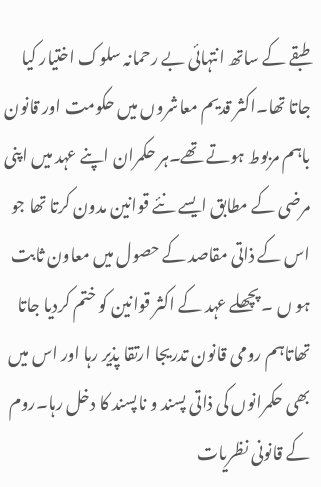طبقے کے ساتھ انتہائی بے رحمانہ سلوک اختیار کیا جاتا تھا۔اکثر قدیم معاشروں میں حکومت اور قانون باہم مربوط ہوتے تھے۔ہر حکمران اپنے عہد میں اپنی مرضی کے مطابق ایسے نئے قوانین مدون کرتا تھا جو اس کے ذاتی مقاصد کے حصول میں معاون ثابت ہو ں ۔ پچھلے عہد کے اکثر قوانین کو ختم کردیا جاتا تھاتاہم رومی قانون تدریجا ارتقا پذیر رہا اور اس میں بھی حکمرانوں کی ذاتی پسند و ناپسند کا دخل رہا۔روم کے قانونی نظریات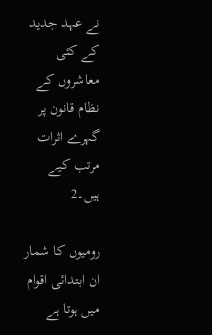نے عہد جدید کے کئی معاشروں کے نظام قانون پر گہرے اثرات مرتب کیے ہیں۔2

رومیوں کا شمار ان ابتدائی اقوام میں ہوتا ہے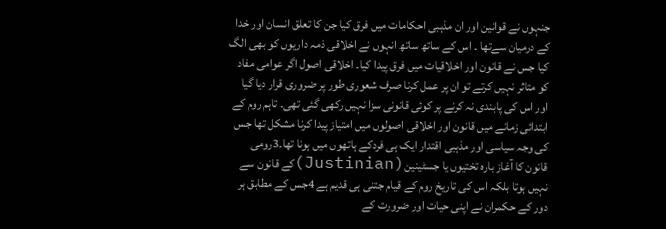جنہوں نے قوانین اور ان مذہبی احکامات میں فرق کیا جن کا تعلق انسان اور خدا کے درمیان سےتھا ۔ اس کے ساتھ ساتھ انہوں نے اخلاقی ذمہ داریوں کو بھی الگ کیا جس نے قانون اور اخلاقیات میں فرق پیدا کیا۔ اخلاقی اصول اگر عوامی مفاد کو متاثر نہیں کرتے تو ان پر عمل کرنا صرف شعوری طور پر ضروری قرار دیا گیا اور اس کی پابندی نہ کرنے پر کوئی قانونی سزا نہیں رکھی گئی تھی۔ تاہم روم کے ابتدائی زمانے میں قانون اور اخلاقی اصولوں میں امتیاز پیدا کرنا مشکل تھا جس کی وجہ سیاسی اور مذہبی اقتدار ایک ہی فردکے ہاتھوں میں ہونا تھا۔3رومی قانون کا آغاز بارہ تختیوں یا جسٹینین(Justinian)کے قانون سے نہیں ہوتا بلکہ اس کی تاریخ روم کے قیام جتنی ہی قدیم ہے 4جس کے مطابق ہر دور کے حکمران نے اپنی حیات اور ضرورت کے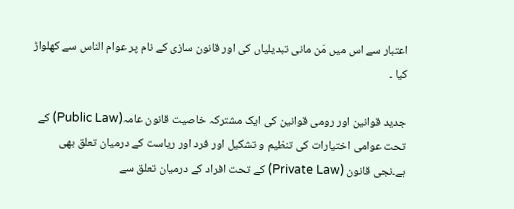اعتبار سے اس میں مَن مانی تبدیلیاں کی اور قانون سازی کے نام پر عوام الناس سے کھلواڑ کیا ۔

جدید قوانین اور رومی قوانین کی ایک مشترکہ خاصیت قانون عامہ(Public Law) کے تحت عوامی اختیارات کی تنظیم و تشکیل اور فرد اور ریاست کے درمیان تعلق بھی ہے۔نجی قانون (Private Law) کے تحت افراد کے درمیان تعلق سے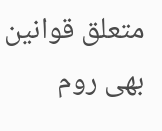متعلق قوانین بھی روم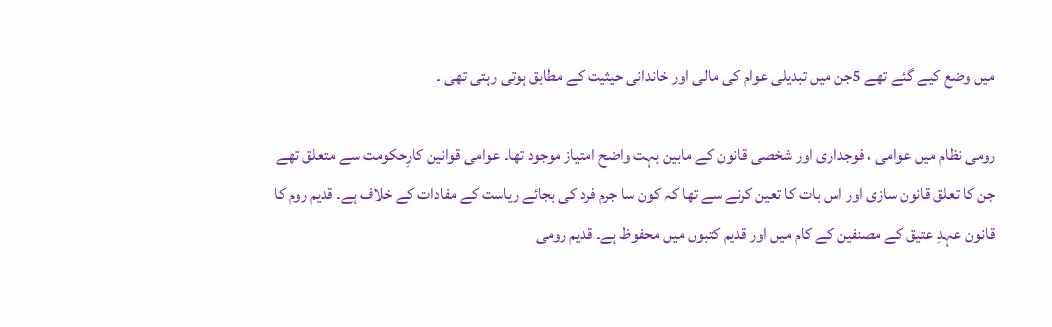میں وضع کیے گئے تھے 5جن میں تبدیلی عوام کی مالی اور خاندانی حیثیت کے مطابق ہوتی رہتی تھی ۔

رومی نظام میں عوامی ، فوجداری اور شخصی قانون کے مابین بہت واضح امتیاز موجود تھا۔ عوامی قوانین کارِحکومت سے متعلق تھے جن کا تعلق قانون سازی اور اس بات کا تعین کرنے سے تھا کہ کون سا جرم فرد کی بجائے ریاست کے مفادات کے خلاف ہے۔ قدیم روم کا قانون عہدِ عتیق کے مصنفین کے کام میں اور قدیم کتبوں میں محفوظ ہے۔ قدیم رومی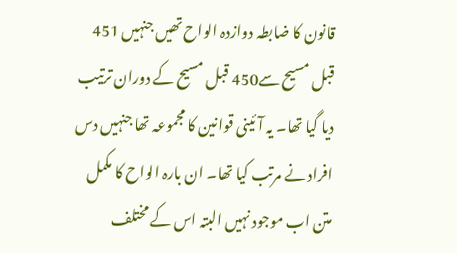قانون کا ضابطہ دوازدہ الواح تھیں جنہیں 451 قبل مسیح سے450 قبل مسیح کے دوران ترتیب دیا گیا تھا۔ یہ آئینی قوانین کا مجموعہ تھا جنہیں دس افراد نے مرتب کیا تھا۔ ان بارہ الواح کا مکمل متن اب موجود نہیں البتہ اس کے مختلف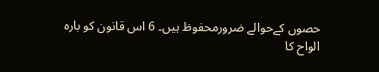حصوں کےحوالے ضرورمحفوظ ہیں۔ 6 اس قانون کو بارہ الواح کا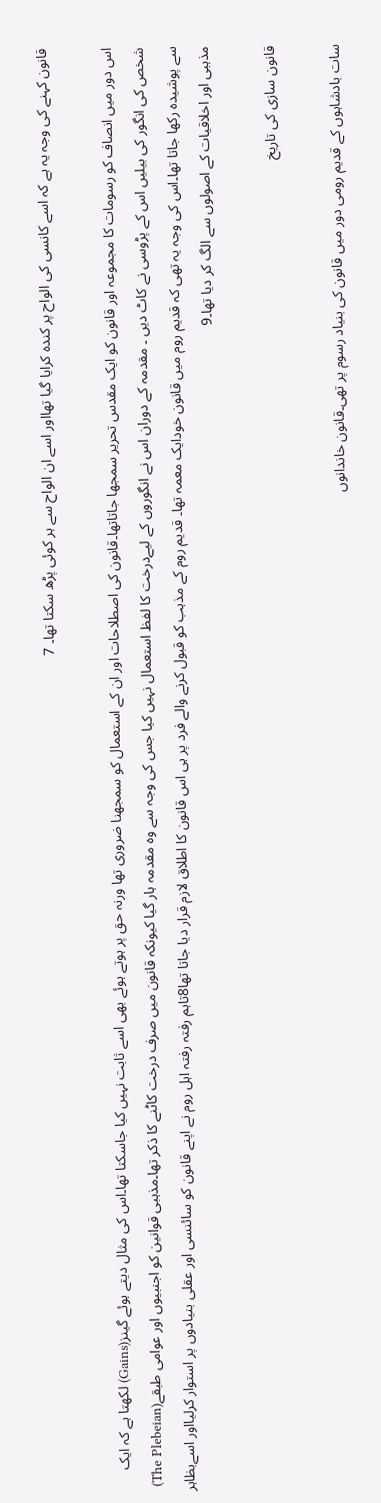قانون کہنے کی وجہ یہ ہے کہ اسے کانسی کی الواح پر کندہ کرایا گیا تھااور اسے ان الواح سے ہر کوئی پڑھ سکتا تھا۔ 7

اس دور میں انصاف کو رسومات کا مجموعہ اور قانون کو ایک مقدس تحریر سمجھا جاتاتھا۔قانون کی اصطلاحات اور ان کے استعمال کو سمجھنا ضروری تھا ورنہ حق پر ہوتے ہوئے بھی اسے ثابت نہیں کیا جاسکتا تھا۔اس کی مثال دیتے ہوئے گینز(Gains) لکھتا ہے کہ ایک شخص کی انگور کی بیلیں اس کے پڑوسی نے کاٹ دیں ۔ مقدمہ کے دوران اس نے انگوروں کے لیےدرخت کا لفظ استعمال نہیں کیا جس کی وجہ سے وہ مقدمہ ہار گیا کیونکہ قانون میں صرف درخت کاٹنے کا ذکر تھا۔مذہبی قوانین کو اجنبیوں اور عوامی طبقے(The Plebeian) سے پوشیدہ رکھا جاتا تھا۔اس کی وجہ یہ تھی کہ قدیم روم میں قانون خودایک معمہ تھا۔ قدیم روم کے مذہب کو قبول کرنے والے فرد پر ہی اس قانون کا اطلاق لازم قرار دیا جاتا تھا8تاہم رفتہ رفتہ اہل روم نے اپنے قانون کو سائنسی اور عقلی بنیادوں پر استوار کرلیااور اسےبظاہر مذہبی اور اخلاقیات کے اصولوں سے الگ کر دیا تھا۔9

قانون سازی کی تاریخ

سات بادشاہوں کے قدیم رومی دور میں قانون کی بنیاد رسوم پر تھی۔قانون خاندانوں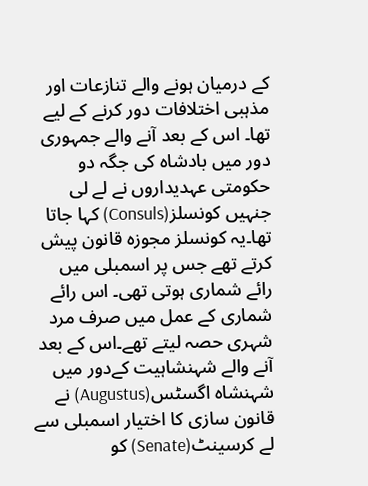کے درمیان ہونے والے تنازعات اور مذہبی اختلافات دور کرنے کے لیے تھا۔ اس کے بعد آنے والے جمہوری دور میں بادشاہ کی جگہ دو حکومتی عہدیداروں نے لے لی جنہیں کونسلز(Consuls) کہا جاتا تھا۔یہ کونسلز مجوزہ قانون پیش کرتے تھے جس پر اسمبلی میں رائے شماری ہوتی تھی۔ اس رائے شماری کے عمل میں صرف مرد شہری حصہ لیتے تھے۔اس کے بعد آنے والے شہنشاہیت کےدور میں شہنشاہ اگسٹس(Augustus) نے قانون سازی کا اختیار اسمبلی سے لے کرسینٹ(Senate) کو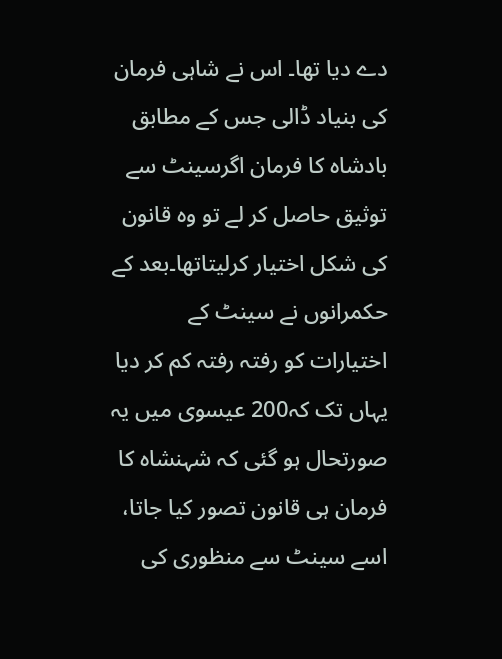دے دیا تھا۔ اس نے شاہی فرمان کی بنیاد ڈالی جس کے مطابق بادشاہ کا فرمان اگرسینٹ سے توثیق حاصل کر لے تو وہ قانون کی شکل اختیار کرلیتاتھا۔بعد کے حکمرانوں نے سینٹ کے اختیارات کو رفتہ رفتہ کم کر دیا یہاں تک کہ200 عیسوی میں یہ صورتحال ہو گئی کہ شہنشاہ کا فرمان ہی قانون تصور کیا جاتا، اسے سینٹ سے منظوری کی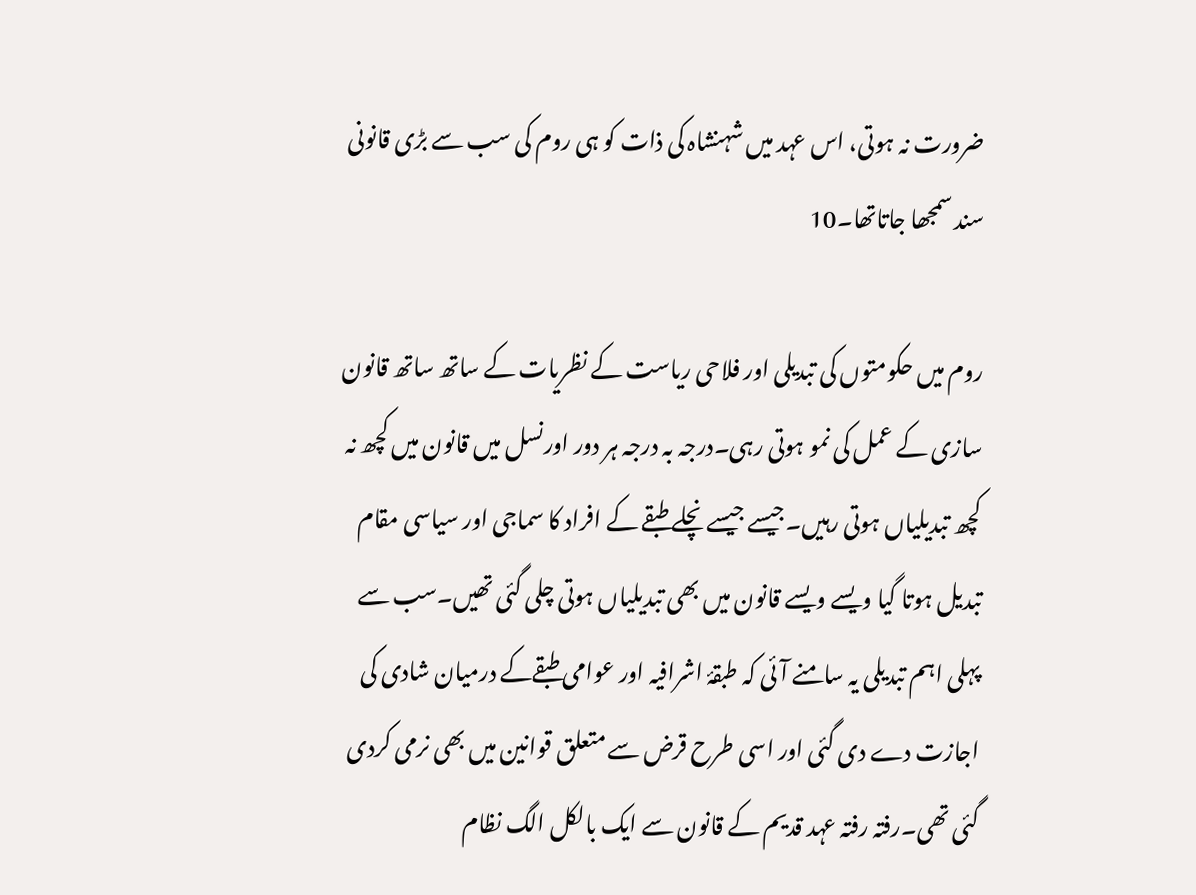ضرورت نہ ہوتی، اس عہد میں شہنشاہ کی ذات کو ہی روم کی سب سے بڑی قانونی سند سمجھا جاتاتھا۔10

روم میں حکومتوں کی تبدیلی اور فلاحی ریاست کے نظریات کے ساتھ ساتھ قانون سازی کے عمل کی نمو ہوتی رہی۔درجہ بہ درجہ ہر دور اورنسل میں قانون میں کچھ نہ کچھ تبدیلیاں ہوتی رہیں۔جیسے جیسے نچلے طبقے کے افراد کا سماجی اور سیاسی مقام تبدیل ہوتا گیا ویسے ویسے قانون میں بھی تبدیلیاں ہوتی چلی گئی تھیں۔سب سے پہلی اہم تبدیلی یہ سامنے آئی کہ طبقۂ اشرافیہ اور عوامی طبقےکے درمیان شادی کی اجازت دے دی گئی اور اسی طرح قرض سے متعلق قوانین میں بھی نرمی کردی گئی تھی۔رفتہ رفتہ عہد قدیم کے قانون سے ایک بالکل الگ نظام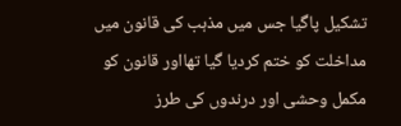تشکیل پاگیا جس میں مذہب کی قانون میں مداخلت کو ختم کردیا گیا تھااور قانون کو مکمل وحشی اور درندوں کی طرز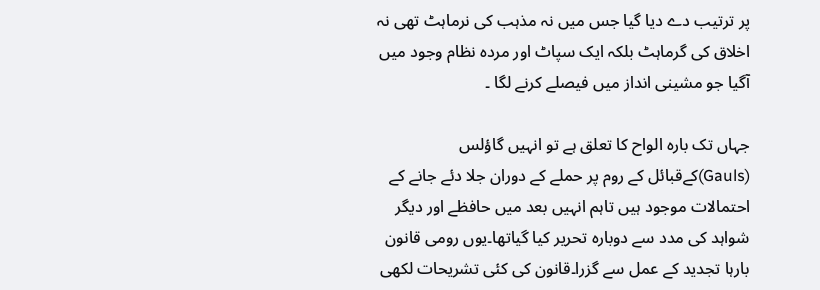پر ترتیب دے دیا گیا جس میں نہ مذہب کی نرماہٹ تھی نہ اخلاق کی گرماہٹ بلکہ ایک سپاٹ اور مردہ نظام وجود میں آگیا جو مشینی انداز میں فیصلے کرنے لگا ۔

جہاں تک بارہ الواح کا تعلق ہے تو انہیں گاؤلس (Gauls)کےقبائل کے روم پر حملے کے دوران جلا دئے جانے کے احتمالات موجود ہیں تاہم انہیں بعد میں حافظے اور دیگر شواہد کی مدد سے دوبارہ تحریر کیا گیاتھا۔یوں رومی قانون بارہا تجدید کے عمل سے گزرا۔قانون کی کئی تشریحات لکھی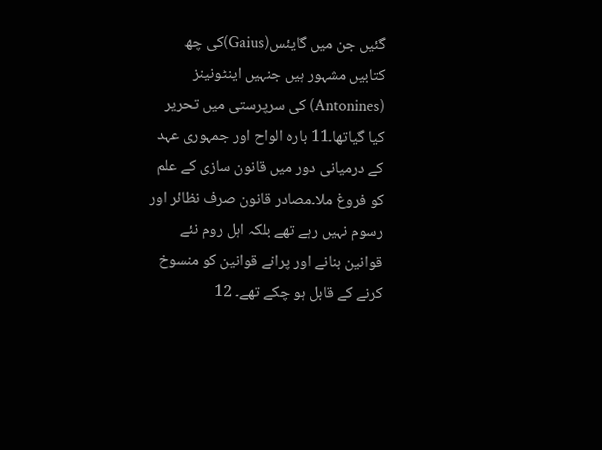گئیں جن میں گایئس(Gaius)کی چھ کتابیں مشہور ہیں جنہیں اینٹونینز (Antonines) کی سرپرستی میں تحریر کیا گیاتھا۔11 بارہ الواح اور جمہوری عہد کے درمیانی دور میں قانون سازی کے علم کو فروغ ملا۔مصادر قانون صرف نظائر اور رسوم نہیں رہے تھے بلکہ اہل روم نئے قوانین بنانے اور پرانے قوانین کو منسوخ کرنے کے قابل ہو چکے تھے۔ 12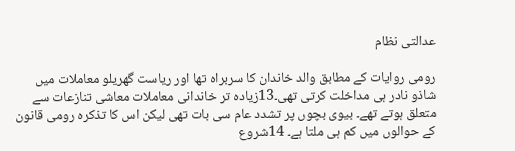عدالتی نظام

رومی روایات کے مطابق والد خاندان کا سربراہ تھا اور ریاست گھریلو معاملات میں شاذو نادر ہی مداخلت کرتی تھی۔13زیادہ تر خاندانی معاملات معاشی تنازعات سے متعلق ہوتے تھے۔ بیوی بچوں پر تشدد عام سی بات تھی لیکن اس کا تذکرہ رومی قانون کے حوالوں میں کم ہی ملتا ہے۔ 14شروع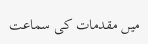میں مقدمات کی سماعت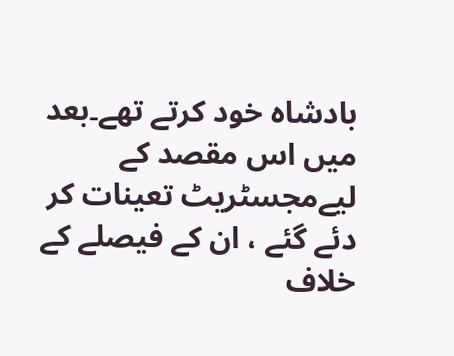بادشاہ خود کرتے تھے۔بعد میں اس مقصد کے لیےمجسٹریٹ تعینات کر دئے گئے ، ان کے فیصلے کے خلاف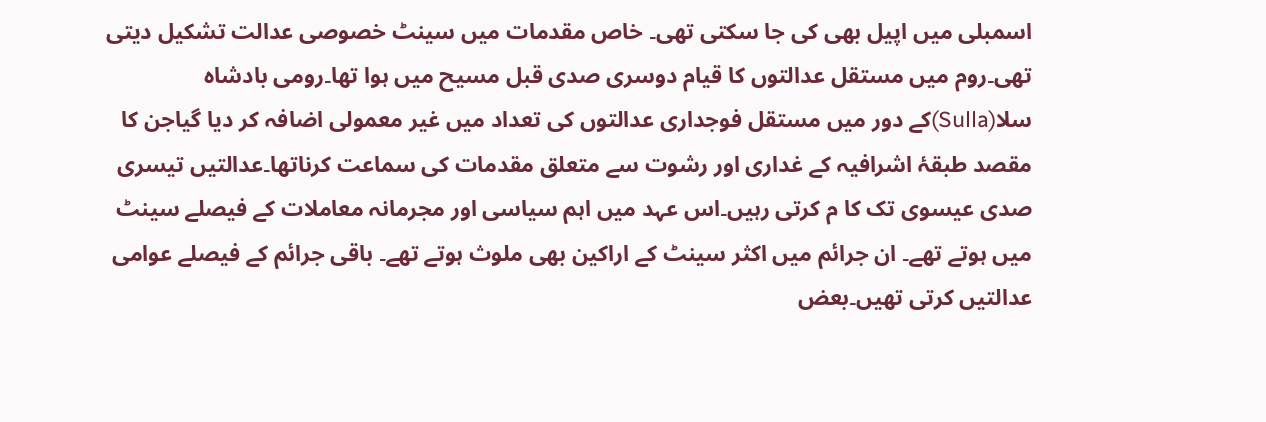اسمبلی میں اپیل بھی کی جا سکتی تھی۔ خاص مقدمات میں سینٹ خصوصی عدالت تشکیل دیتی تھی۔روم میں مستقل عدالتوں کا قیام دوسری صدی قبل مسیح میں ہوا تھا۔رومی بادشاہ سلا(Sulla)کے دور میں مستقل فوجداری عدالتوں کی تعداد میں غیر معمولی اضافہ کر دیا گیاجن کا مقصد طبقۂ اشرافیہ کے غداری اور رشوت سے متعلق مقدمات کی سماعت کرناتھا۔عدالتیں تیسری صدی عیسوی تک کا م کرتی رہیں۔اس عہد میں اہم سیاسی اور مجرمانہ معاملات کے فیصلے سینٹ میں ہوتے تھے۔ ان جرائم میں اکثر سینٹ کے اراکین بھی ملوث ہوتے تھے۔ باقی جرائم کے فیصلے عوامی عدالتیں کرتی تھیں۔بعض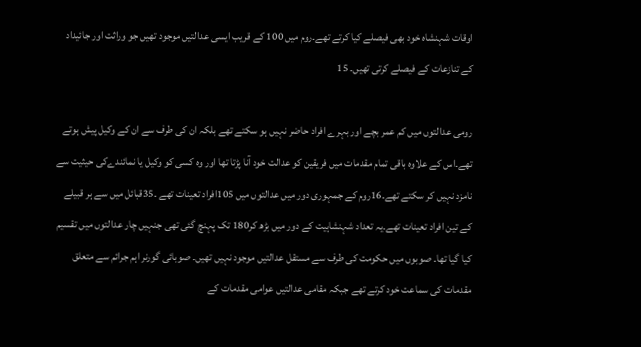اوقات شہنشاہ خود بھی فیصلے کیا کرتے تھے۔روم میں 100 کے قریب ایسی عدالتیں موجود تھیں جو وراثت اور جائیداد کے تنازعات کے فیصلے کرتی تھیں۔ 15

رومی عدالتوں میں کم عمر بچے اور بہرے افراد حاضر نہیں ہو سکتے تھے بلکہ ان کی طرف سے ان کے وکیل پیش ہوتے تھے۔اس کے علاوہ باقی تمام مقدمات میں فریقین کو عدالت خود آنا پڑتا تھا اور وہ کسی کو وکیل یا نمائندےکی حیثیت سے نامزد نہیں کر سکتے تھے۔16روم کے جمہوری دور میں عدالتوں میں 105افراد تعینات تھے ۔35قبائل میں سے ہر قبیلے کے تین افراد تعینات تھے۔یہ تعداد شہنشاہیت کے دور میں بڑھ کر180 تک پہنچ گئی تھی جنہیں چار عدالتوں میں تقسیم کیا گیا تھا۔ صوبوں میں حکومت کی طرف سے مستقل عدالتیں موجود نہیں تھیں۔ صوبائی گورنر اہم جرائم سے متعلق مقدمات کی سماعت خود کرتے تھے جبکہ مقامی عدالتیں عوامی مقدمات کے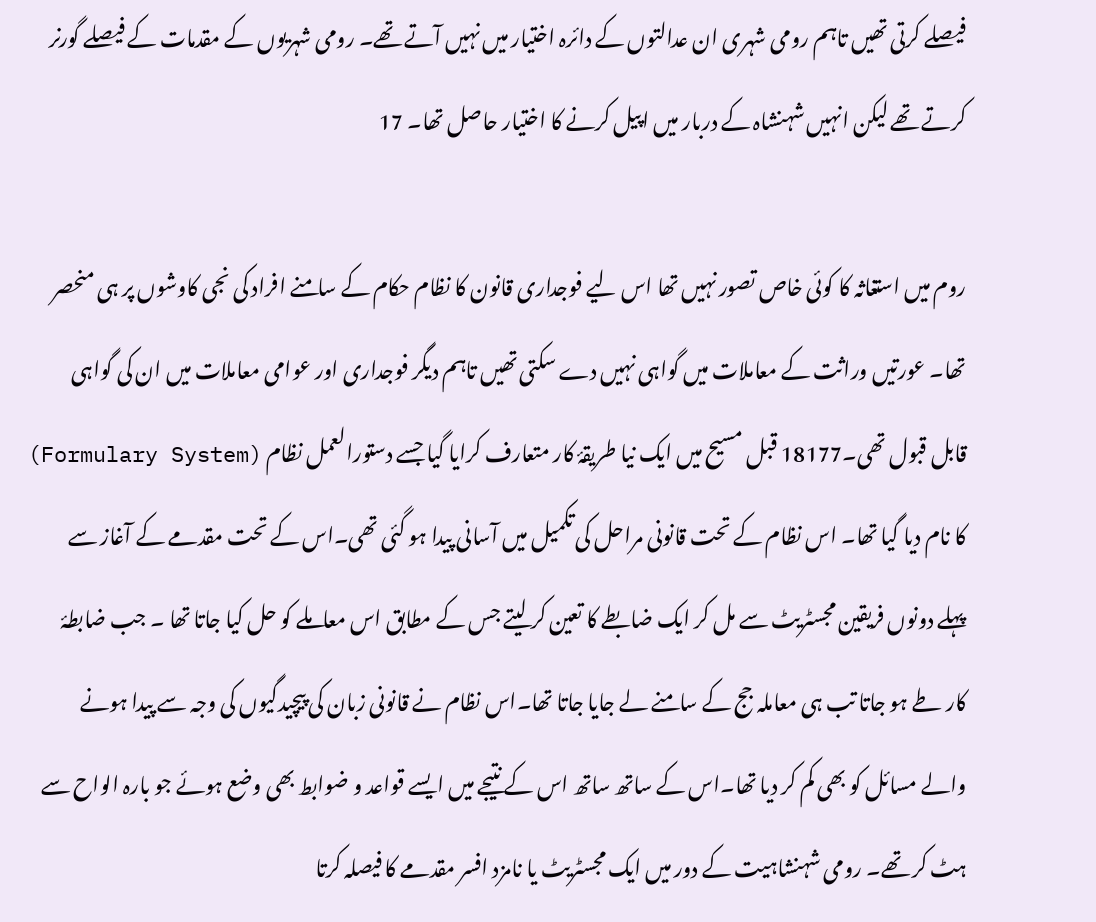فیصلے کرتی تھیں تاہم رومی شہری ان عدالتوں کے دائرہ اختیار میں نہیں آتے تھے۔ رومی شہریوں کے مقدمات کے فیصلے گورنر کرتے تھے لیکن انہیں شہنشاہ کے دربار میں اپیل کرنے کا اختیار حاصل تھا۔ 17

روم میں استغاثہ کا کوئی خاص تصور نہیں تھا اس لیے فوجداری قانون کا نظام حکام کے سامنے افراد کی نجی کاوشوں پر ہی منحصر تھا۔ عورتیں وراثت کے معاملات میں گواہی نہیں دے سکتی تھیں تاہم دیگر فوجداری اور عوامی معاملات میں ان کی گواہی قابل قبول تھی۔18177 قبل مسیح میں ایک نیا طریقۂ کار متعارف کرایا گیا جسے دستورالعمل نظام (Formulary System) کا نام دیا گیا تھا۔ اس نظام کے تحت قانونی مراحل کی تکمیل میں آسانی پیدا ہو گئی تھی۔اس کے تحت مقدمے کے آغاز سے پہلے دونوں فریقین مجسٹریٹ سے مل کر ایک ضابطے کا تعین کر لیتے جس کے مطابق اس معاملے کو حل کیا جاتا تھا ۔ جب ضابطۂ کار طے ہو جاتا تب ہی معاملہ جج کے سامنے لے جایا جاتا تھا۔اس نظام نے قانونی زبان کی پیچیدگیوں کی وجہ سے پیدا ہونے والے مسائل کو بھی کم کر دیا تھا۔اس کے ساتھ ساتھ اس کے نتیجے میں ایسے قواعد و ضوابط بھی وضع ہوئے جو بارہ الواح سے ہٹ کر تھے۔ رومی شہنشاہیت کے دور میں ایک مجسٹریٹ یا نامزد افسر مقدمے کا فیصلہ کرتا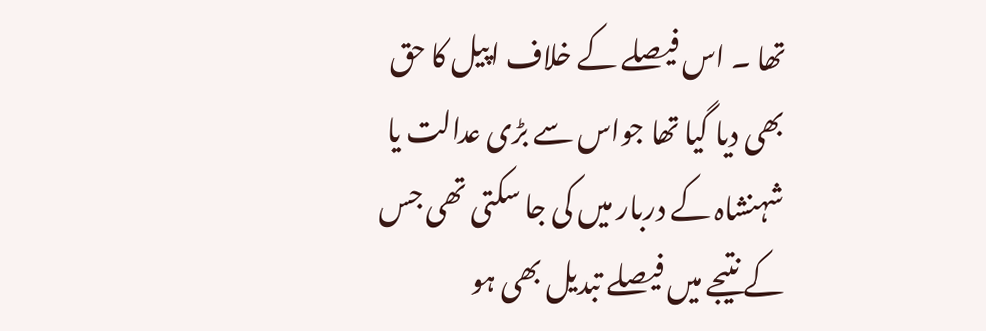تھا ۔ اس فیصلے کے خلاف اپیل کا حق بھی دیا گیا تھا جواس سے بڑی عدالت یا شہنشاہ کے دربار میں کی جا سکتی تھی جس کے نتیجے میں فیصلے تبدیل بھی ہو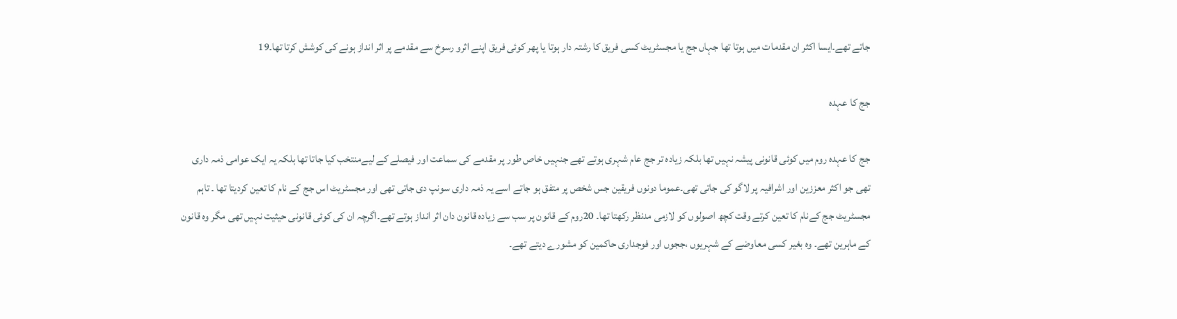جاتے تھے۔ایسا اکثر ان مقدمات میں ہوتا تھا جہاں جج یا مجسٹریٹ کسی فریق کا رشتہ دار ہوتا یا پھر کوئی فریق اپنے اثرو رسوخ سے مقدمے پر اثر انداز ہونے کی کوشش کرتا تھا۔19

جج کا عہدہ

جج کا عہدہ روم میں کوئی قانونی پیشہ نہیں تھا بلکہ زیادہ تر جج عام شہری ہوتے تھے جنہیں خاص طور پر مقدمے کی سماعت اور فیصلے کے لیےمنتخب کیا جاتا تھا بلکہ یہ ایک عوامی ذمہ داری تھی جو اکثر معززین اور اشرافیہ پر لاگو کی جاتی تھی۔عموما دونوں فریقین جس شخص پر متفق ہو جاتے اسے یہ ذمہ داری سونپ دی جاتی تھی اور مجسٹریٹ اس جج کے نام کا تعین کردیتا تھا ۔ تاہم مجسٹریٹ جج کےنام کا تعین کرتے وقت کچھ اصولوں کو لازمی مدنظر رکھتا تھا۔ 20روم کے قانون پر سب سے زیادہ قانون دان اثر انداز ہوتے تھے۔اگرچہ ان کی کوئی قانونی حیثیت نہیں تھی مگر وہ قانون کے ماہرین تھے۔ وہ بغیر کسی معاوضے کے شہریوں ،ججوں اور فوجداری حاکمین کو مشورے دیتے تھے۔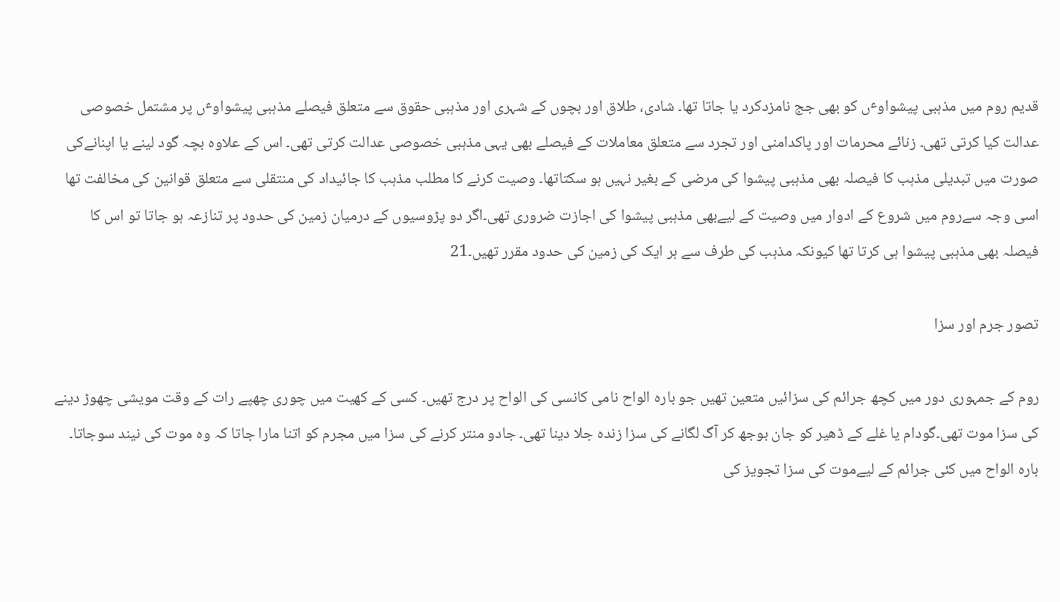قدیم روم میں مذہبی پیشواوٴں کو بھی جج نامزدکرد یا جاتا تھا۔ شادی، طلاق اور بچوں کے شہری اور مذہبی حقوق سے متعلق فیصلے مذہبی پیشواوٴں پر مشتمل خصوصی عدالت کیا کرتی تھی۔ زنائے محرمات اور پاکدامنی اور تجرد سے متعلق معاملات کے فیصلے بھی یہی مذہبی خصوصی عدالت کرتی تھی۔ اس کے علاوہ بچہ گود لینے یا اپنانےکی صورت میں تبدیلی مذہب کا فیصلہ بھی مذہبی پیشوا کی مرضی کے بغیر نہیں ہو سکتاتھا۔ وصیت کرنے کا مطلب مذہب کا جائیداد کی منتقلی سے متعلق قوانین کی مخالفت تھا اسی وجہ سےروم میں شروع کے ادوار میں وصیت کے لیےبھی مذہبی پیشوا کی اجازت ضروری تھی۔اگر دو پڑوسیوں کے درمیان زمین کی حدود پر تنازعہ ہو جاتا تو اس کا فیصلہ بھی مذہبی پیشوا ہی کرتا تھا کیونکہ مذہب کی طرف سے ہر ایک کی زمین کی حدود مقرر تھیں۔21

تصور جرم اور سزا

روم کے جمہوری دور میں کچھ جرائم کی سزائیں متعین تھیں جو بارہ الواح نامی کانسی کی الواح پر درج تھیں۔ کسی کے کھیت میں چوری چھپے رات کے وقت مویشی چھوڑ دینے کی سزا موت تھی۔گودام یا غلے کے ڈھیر کو جان بوجھ کر آگ لگانے کی سزا زندہ جلا دینا تھی۔ جادو منتر کرنے کی سزا میں مجرم کو اتنا مارا جاتا کہ وہ موت کی نیند سوجاتا۔ بارہ الواح میں کئی جرائم کے لیےموت کی سزا تجویز کی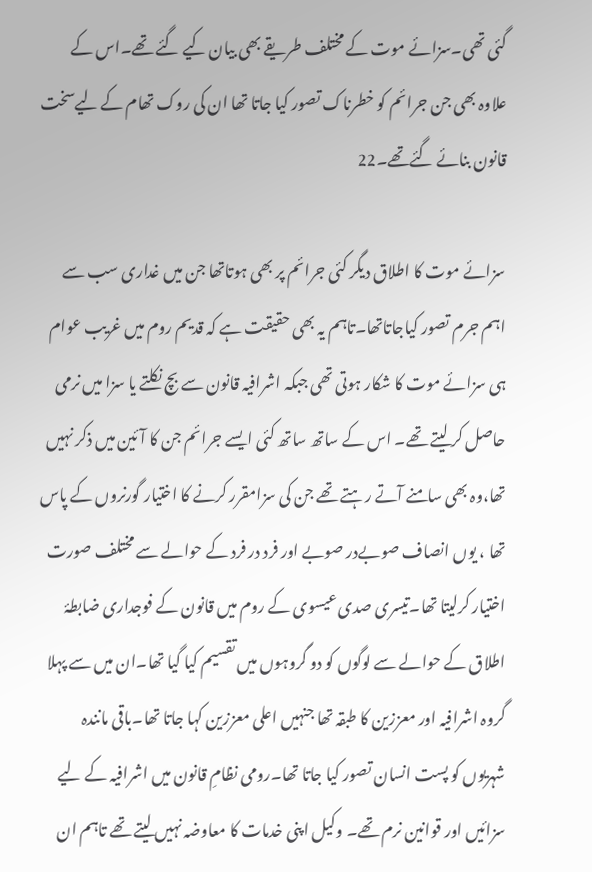گئی تھی۔سزائے موت کے مختلف طریقے بھی بیان کیے گئے تھے۔اس کے علاوہ بھی جن جرائم کو خطرناک تصور کیا جاتا تھا ان کی روک تھام کے لیےسخت قانون بنائے گئےتھے۔22

سزائے موت کا اطلاق دیگر کئی جرائم پر بھی ہوتاتھا جن میں غداری سب سے اہم جرم تصور کیاجاتاتھا۔تاہم یہ بھی حقیقت ہے کہ قدیم روم میں غریب عوام ہی سزائے موت کا شکار ہوتی تھی جبکہ اشرافیہ قانون سے بچ نکلتے یا سزا میں نرمی حاصل کر لیتے تھے۔ اس کے ساتھ ساتھ کئی ایسے جرائم جن کا آئین میں ذکر نہیں تھا،وہ بھی سامنے آتے رہتے تھے جن کی سزامقرر کرنے کا اختیار گورنروں کے پاس تھا ، یوں انصاف صوبےدر صوبے اور فرد در فرد کے حوالے سے مختلف صورت اختیار کرلیتا تھا۔تیسری صدی عیسوی کے روم میں قانون کے فوجداری ضابطۂ اطلاق کے حوالے سے لوگوں کو دو گروہوں میں تقسیم کیا گیا تھا۔ان میں سے پہلا گروہ اشرافیہ اور معززین کا طبقہ تھا جنہیں اعلی معززین کہا جاتا تھا۔باقی مانندہ شہریوں کو پست انسان تصور کیا جاتا تھا۔رومی نظامِ قانون میں اشرافیہ کے لیے سزائیں اور قوانین نرم تھے۔ وکیل اپنی خدمات کا معاوضہ نہیں لیتے تھے تاہم ان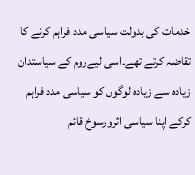خدمات کی بدولت سیاسی مدد فراہم کرنے کا تقاضہ کرتے تھے۔اسی لیےروم کے سیاستدان زیادہ سے زیادہ لوگوں کو سیاسی مدد فراہم کرکے اپنا سیاسی اثرورسوخ قائم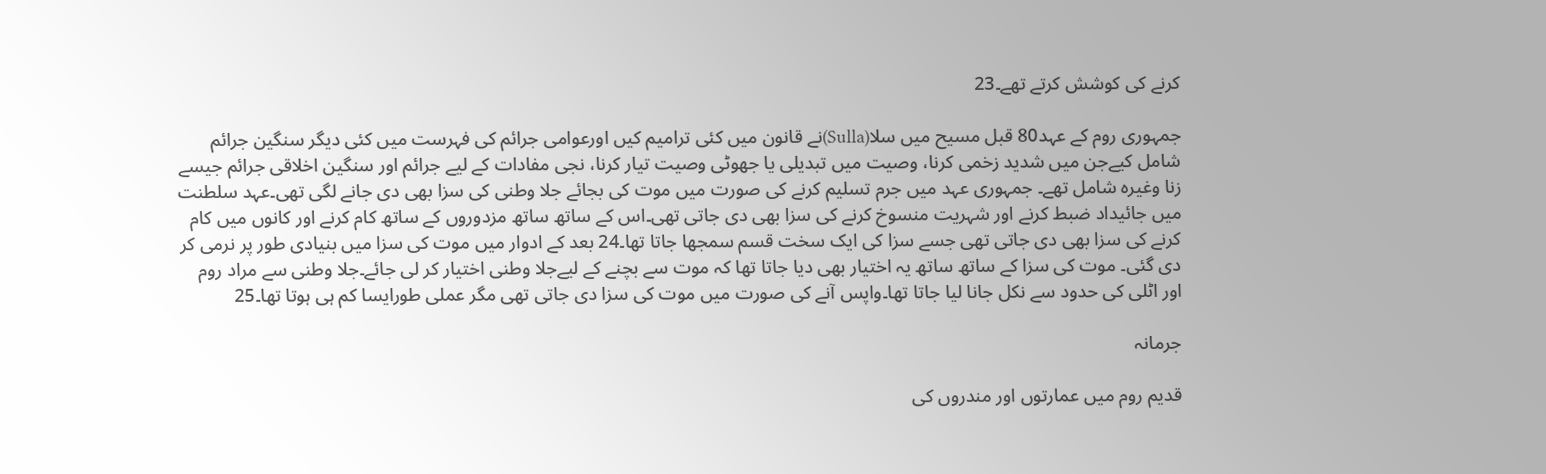کرنے کی کوشش کرتے تھے۔23

جمہوری روم کے عہد80 قبل مسیح میں سلا(Sulla)نے قانون میں کئی ترامیم کیں اورعوامی جرائم کی فہرست میں کئی دیگر سنگین جرائم شامل کیےجن میں شدید زخمی کرنا، وصیت میں تبدیلی یا جھوٹی وصیت تیار کرنا، نجی مفادات کے لیے جرائم اور سنگین اخلاقی جرائم جیسے زنا وغیرہ شامل تھے۔ جمہوری عہد میں جرم تسلیم کرنے کی صورت میں موت کی بجائے جلا وطنی کی سزا بھی دی جانے لگی تھی۔عہد سلطنت میں جائیداد ضبط کرنے اور شہریت منسوخ کرنے کی سزا بھی دی جاتی تھی۔اس کے ساتھ ساتھ مزدوروں کے ساتھ کام کرنے اور کانوں میں کام کرنے کی سزا بھی دی جاتی تھی جسے سزا کی ایک سخت قسم سمجھا جاتا تھا۔24 بعد کے ادوار میں موت کی سزا میں بنیادی طور پر نرمی کر دی گئی۔ موت کی سزا کے ساتھ ساتھ یہ اختیار بھی دیا جاتا تھا کہ موت سے بچنے کے لیےجلا وطنی اختیار کر لی جائے۔جلا وطنی سے مراد روم اور اٹلی کی حدود سے نکل جانا لیا جاتا تھا۔واپس آنے کی صورت میں موت کی سزا دی جاتی تھی مگر عملی طورایسا کم ہی ہوتا تھا۔25

جرمانہ

قدیم روم میں عمارتوں اور مندروں کی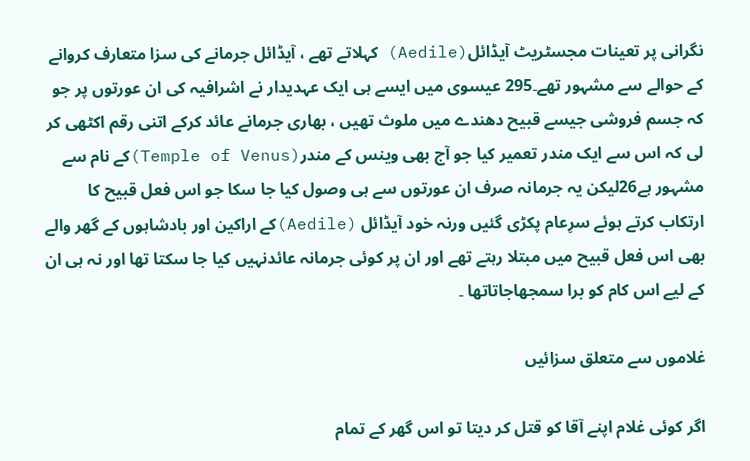نگرانی پر تعینات مجسٹریٹ آیڈائل(Aedile) کہلاتے تھے ، آیڈائل جرمانے کی سزا متعارف کروانے کے حوالے سے مشہور تھے۔295 عیسوی میں ایسے ہی ایک عہدیدار نے اشرافیہ کی ان عورتوں پر جو کہ جسم فروشی جیسے قبیح دھندے میں ملوث تھیں ، بھاری جرمانے عائد کرکے اتنی رقم اکٹھی کر لی کہ اس سے ایک مندر تعمیر کیا جو آج بھی وینس کے مندر(Temple of Venus)کے نام سے مشہور ہے26لیکن یہ جرمانہ صرف ان عورتوں سے ہی وصول کیا جا سکا جو اس فعل قبیح کا ارتکاب کرتے ہوئے سرِعام پکڑی گئیں ورنہ خود آیڈائل (Aedile)کے اراکین اور بادشاہوں کے گھر والے بھی اس فعل قبیح میں مبتلا رہتے تھے اور ان پر کوئی جرمانہ عائدنہیں کیا جا سکتا تھا اور نہ ہی ان کے لیے اس کام کو برا سمجھاجاتاتھا ۔

غلاموں سے متعلق سزائیں

اگر کوئی غلام اپنے آقا کو قتل کر دیتا تو اس گھر کے تمام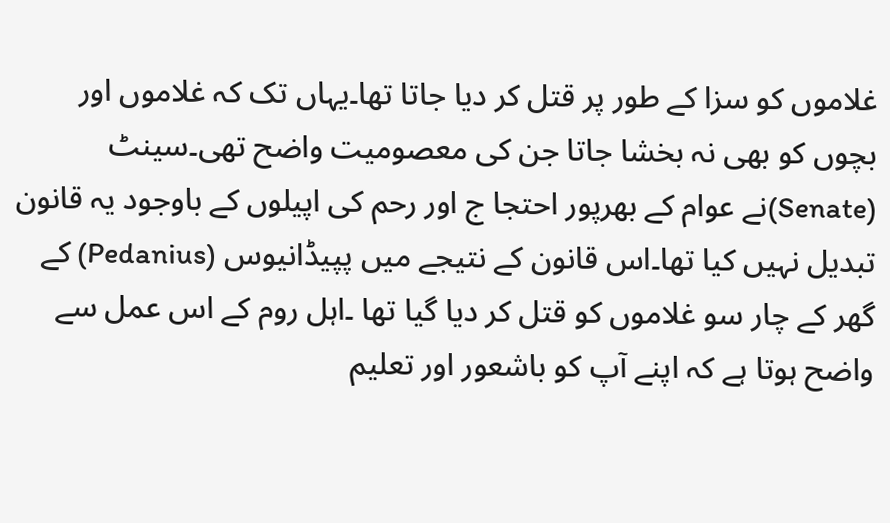غلاموں کو سزا کے طور پر قتل کر دیا جاتا تھا۔یہاں تک کہ غلاموں اور بچوں کو بھی نہ بخشا جاتا جن کی معصومیت واضح تھی۔سینٹ (Senate)نے عوام کے بھرپور احتجا ج اور رحم کی اپیلوں کے باوجود یہ قانون تبدیل نہیں کیا تھا۔اس قانون کے نتیجے میں پپیڈانیوس (Pedanius) کے گھر کے چار سو غلاموں کو قتل کر دیا گیا تھا ۔اہل روم کے اس عمل سے واضح ہوتا ہے کہ اپنے آپ کو باشعور اور تعلیم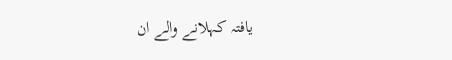یافتہ کہلانے والے ان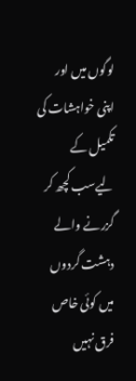لوگوں میں اور اپنی خواہشات کی تکمیل کے لیےسب کچھ کر گزرنے والے دہشت گردوں میں کوئی خاص فرق نہیں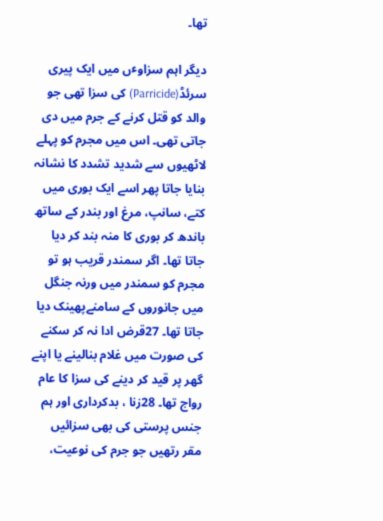تھا۔

دیگر اہم سزاوٴں میں ایک پیری سرئڈ(Parricide) کی سزا تھی جو والد کو قتل کرنے کے جرم میں دی جاتی تھی۔ اس میں مجرم کو پہلے لاٹھیوں سے شدید تشدد کا نشانہ بنایا جاتا پھر اسے ایک بوری میں کتے، سانپ، مرغ اور بندر کے ساتھ باندھ کر بوری کا منہ بند کر دیا جاتا تھا۔ اگر سمندر قریب ہو تو مجرم کو سمندر میں ورنہ جنگل میں جانوروں کے سامنےپھینک دیا جاتا تھا۔ 27قرض ادا نہ کر سکنے کی صورت میں غلام بنالینے یا اپنے گھر پر قید کر دینے کی سزا کا عام رواج تھا۔ 28زنا ، بدکرداری اور ہم جنس پرستی کی بھی سزائیں مقر رتھیں جو جرم کی نوعیت،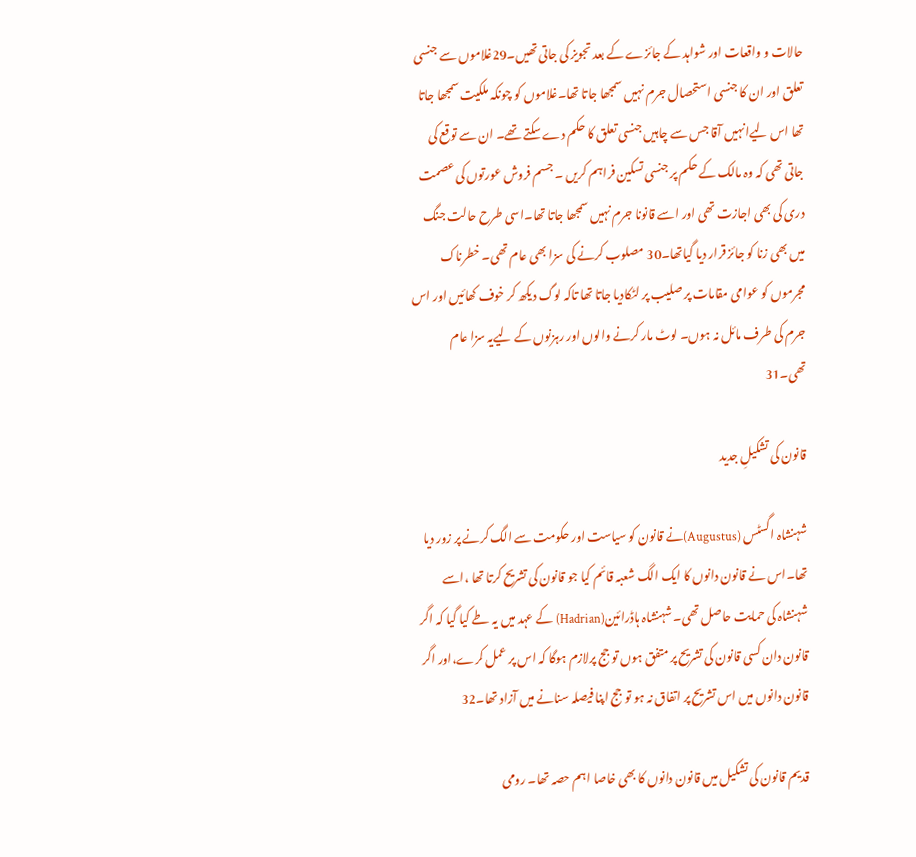حالات و واقعات اور شواہد کے جائزے کے بعد تجویز کی جاتی تھیں۔29غلاموں سے جنسی تعلق اور ان کا جنسی استحصال جرم نہیں سمجھا جاتا تھا۔غلاموں کو چونکہ ملکیت سمجھا جاتا تھا اس لیےانہیں آقا جس سے چاہیں جنسی تعلق کا حکم دے سکتے تھے۔ ان سے توقع کی جاتی تھی کہ وہ مالک کے حکم پر جنسی تسکین فراہم کریں ۔ جسم فروش عورتوں کی عصمت دری کی بھی اجازت تھی اور اسے قانونا جرم نہیں سمجھا جاتا تھا۔اسی طرح حالت جنگ میں بھی زنا کو جائز قرار دیا گیاتھا۔30 مصلوب کرنے کی سزا بھی عام تھی۔ خطرناک مجرموں کو عوامی مقامات پر صلیب پر لٹکادیا جاتا تھا تاکہ لوگ دیکھ کر خوف کھائیں اور اس جرم کی طرف مائل نہ ہوں۔ لوٹ مار کرنے والوں اور رہزنوں کے لیےیہ سزا عام تھی۔31

قانون کی تشکیلِ جدید

شہنشاہ اگسٹس (Augustus)نے قانون کو سیاست اور حکومت سے الگ کرنے پر زور دیا تھا۔اس نے قانون دانوں کا ایک الگ شعبہ قائم کیا جو قانون کی تشریح کرتا تھا ،اسے شہنشاہ کی حمایت حاصل تھی۔ شہنشاہ ہاڈرائین(Hadrian) کے عہد میں یہ طے کیا گیا کہ اگر قانون دان کسی قانون کی تشریح پر متفق ہوں تو جج پرلازم ہوگا کہ اس پر عمل کرے،اور اگر قانون دانوں میں اس تشریح پر اتفاق نہ ہو تو جج اپنا فیصلہ سنانے میں آزاد تھا۔32

قدیم قانون کی تشکیل میں قانون دانوں کا بھی خاصا اہم حصہ تھا۔ رومی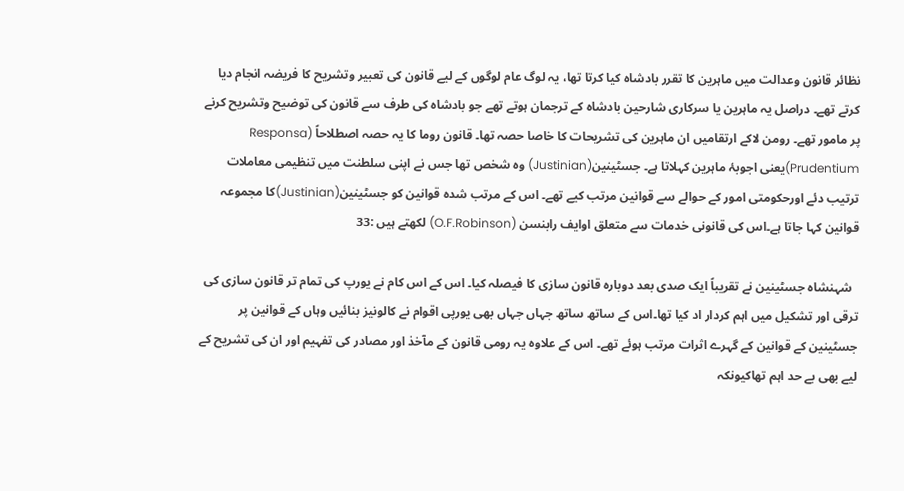نظائر قانون وعدالت میں ماہرین کا تقرر بادشاہ کیا کرتا تھا، یہ لوگ عام لوگوں کے لیے قانون کی تعبیر وتشریح کا فریضہ انجام دیا کرتے تھے۔ دراصل یہ ماہرین یا سرکاری شارحین بادشاہ کے ترجمان ہوتے تھے جو بادشاہ کی طرف سے قانون کی توضیح وتشریح کرنے پر مامور تھے۔ رومن لاکے ارتقامیں ان ماہرین کی تشریحات کا خاصا حصہ تھا۔ قانون روما کا یہ حصہ اصطلاحاً (Responsa Prudentium)یعنی اجوبۂ ماہرین کہلاتا ہے۔ جسٹینین(Justinian) وہ شخص تھا جس نے اپنی سلطنت میں تنظیمی معاملات ترتیب دئے اورحکومتی امور کے حوالے سے قوانین مرتب کیے تھے۔ اس کے مرتب شدہ قوانین کو جسٹینین(Justinian)کا مجموعہ قوانین کہا جاتا ہے۔اس کی قانونی خدمات سے متعلق اوایف رابنسن (O.F.Robinson) لکھتے ہیں :33

  شہنشاہ جسٹینین نے تقریباً ایک صدی بعد دوبارہ قانون سازی کا فیصلہ کیا۔ اس کے اس کام نے یورپ کی تمام تر قانون سازی کی ترقی اور تشکیل میں اہم کردار اد کیا تھا۔اس کے ساتھ ساتھ جہاں جہاں بھی یورپی اقوام نے کالونیز بنائیں وہاں کے قوانین پر جسٹینین کے قوانین کے گہرے اثرات مرتب ہوئے تھے۔ اس کے علاوہ یہ رومی قانون کے مآخذ اور مصادر کی تفہیم اور ان کی تشریح کے لیے بھی بے حد اہم تھاکیونکہ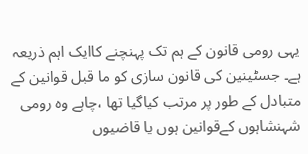یہی رومی قانون کے ہم تک پہنچنے کاایک اہم ذریعہ ہے۔ جسٹینین کی قانون سازی کو ما قبل قوانین کے متبادل کے طور پر مرتب کیاگیا تھا ،چاہے وہ رومی شہنشاہوں کےقوانین ہوں یا قاضیوں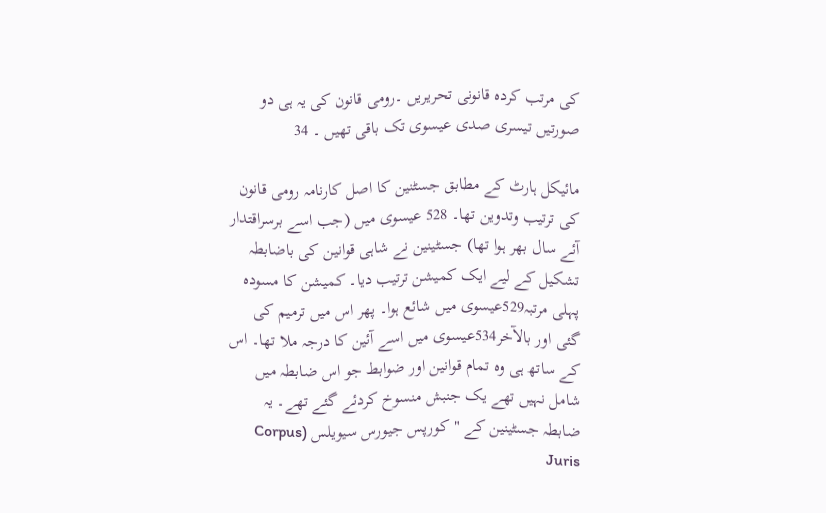کی مرتب کردہ قانونی تحریریں ۔رومی قانون کی یہ ہی دو صورتیں تیسری صدی عیسوی تک باقی تھیں ۔ 34

مائیکل ہارٹ کے مطابق جسٹنین کا اصل کارنامہ رومی قانون کی ترتیب وتدوین تھا۔ 528 عیسوی میں (جب اسے برسراقتدار آئے سال بھر ہوا تھا) جسٹینین نے شاہی قوانین کی باضابطہ تشکیل کے لیے ایک کمیشن ترتیب دیا۔ کمیشن کا مسودہ پہلی مرتبہ529عیسوی میں شائع ہوا۔ پھر اس میں ترمیم کی گئی اور بالآخر534عیسوی میں اسے آئین کا درجہ ملا تھا۔ اس کے ساتھ ہی وہ تمام قوانین اور ضوابط جو اس ضابطہ میں شامل نہیں تھے یک جنبش منسوخ کردئے گئے تھے۔ یہ ضابطہ جسٹینین کے "کورپس جیورس سیویلس (Corpus Juris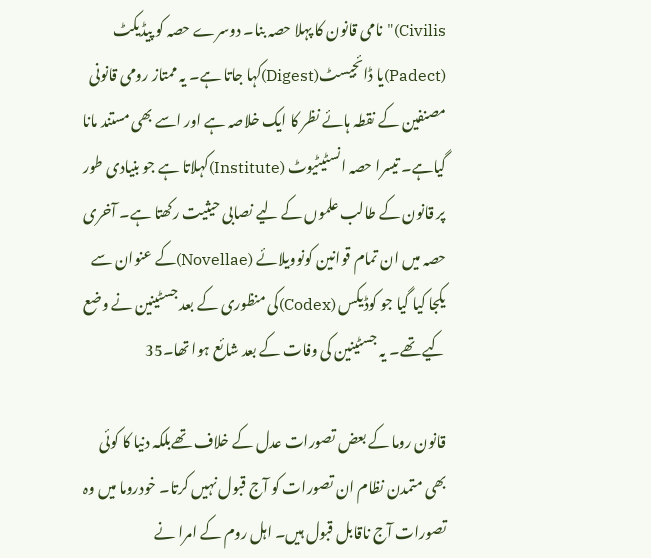Civilis)" نامی قانون کا پہلا حصہ بنا۔ دوسرے حصہ کو پیڈیکٹ (Padect)یا ڈائجیسٹ(Digest)کہا جاتا ہے۔ یہ ممتاز رومی قانونی مصنفین کے نقطہ ہائے نظر کا ایک خلاصہ ہے اور اسے بھی مستند مانا گیاہے۔ تیسرا حصہ انسٹیٹیوٹ (Institute)کہلاتا ہے جو بنیادی طور پر قانون کے طالب علموں کے لیے نصابی حیثیت رکھتا ہے۔ آخری حصہ میں ان تمام قوانین کونوویلائے (Novellae)کے عنوان سے یکجا کیا گیا جو کوڈیکس (Codex)کی منظوری کے بعد جسٹینین نے وضع کیے تھے۔ یہ جسٹینین کی وفات کے بعد شائع ہوا تھا۔35

قانون روما کے بعض تصورات عدل کے خلاف تھےبلکہ دنیا کا کوئی بھی متمدن نظام ان تصورات کو آج قبول نہیں کرتا۔ خودروما میں وہ تصورات آج ناقابل قبول ہیں۔ اہل روم کے امرا نے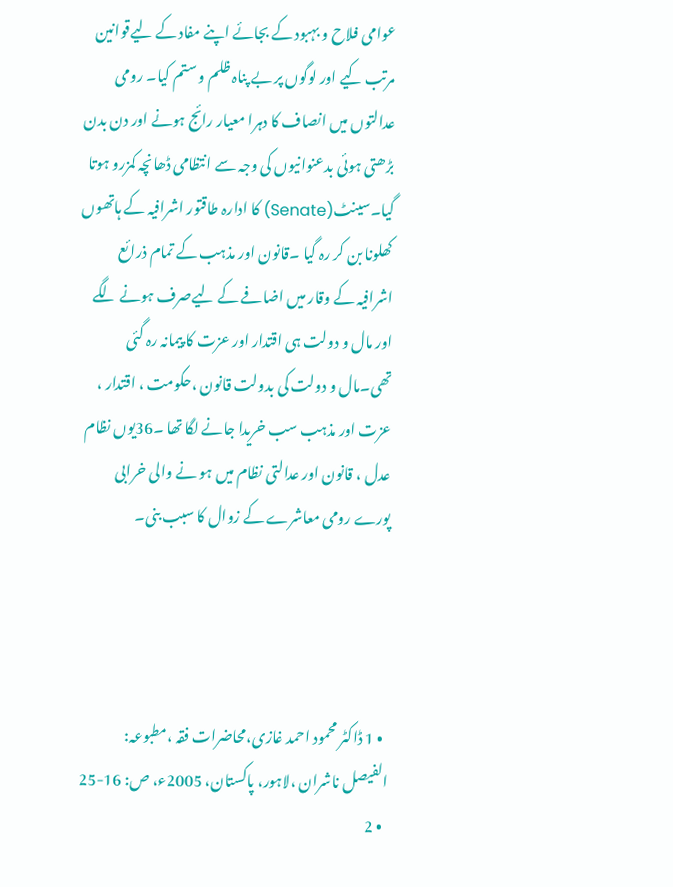عوامی فلاح و بہبود کے بجائے اپنے مفاد کے لیےقوانین مرتب کیے اور لوگوں پر بے پناہ ظلم و ستم کیا۔ رومی عدالتوں میں انصاف کا دہرا معیار رائج ہونے اور دن بدن بڑھتی ہوئی بدعنوانیوں کی وجہ سے انتظامی ڈھانچہ کمزرو ہوتا گیا۔سینٹ(Senate) کا ادارہ طاقتور اشرافیہ کے ہاتھوں کھلونا بن کر رہ گیا ۔قانون اور مذہب کے تمام ذرائع اشرافیہ کے وقار میں اضافے کے لیےصرف ہونے لگے اور مال و دولت ہی اقتدار اور عزت کا پیمانہ رہ گئی تھی۔مال و دولت کی بدولت قانون ،حکومت ، اقتدار ، عزت اور مذہب سب خریدا جانے لگا تھا ۔36یوں نظام عدل ، قانون اور عدالتی نظام میں ہو نے والی خرابی پورے رومی معاشرے کے زوال کا سبب بنی۔




  • 1 ڈاکٹر محمود احمد غازی،محاضرات فقہ ،مطبوعہ: الفیصل ناشران ،لاہور، پاکستان، 2005ء، ص: 16-25
  • 2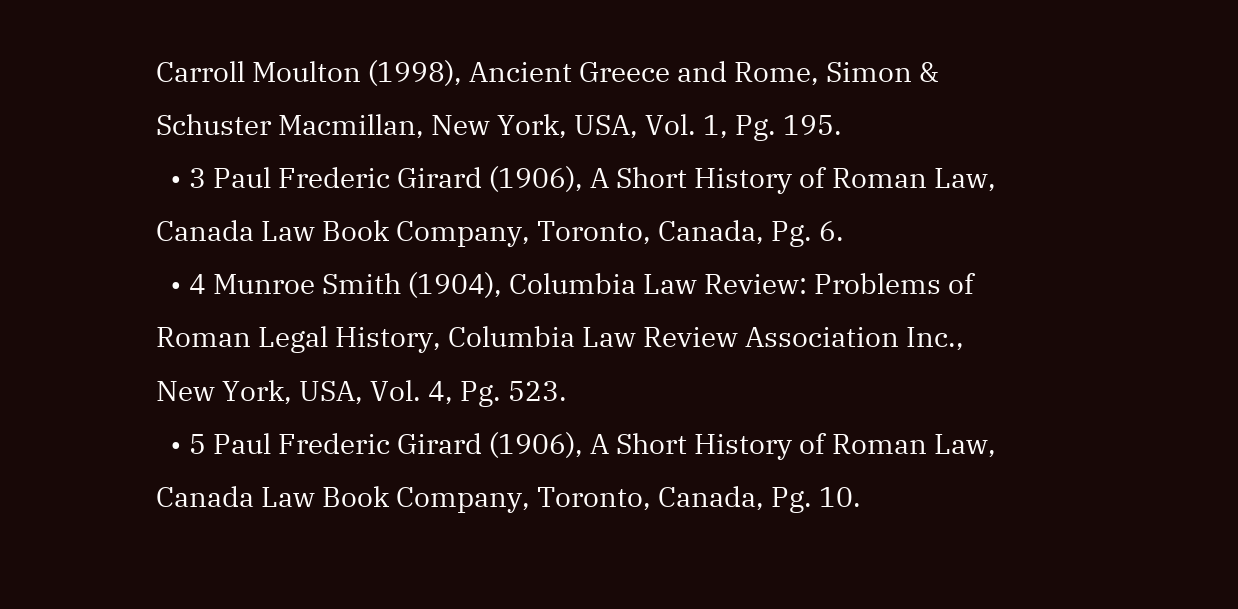Carroll Moulton (1998), Ancient Greece and Rome, Simon & Schuster Macmillan, New York, USA, Vol. 1, Pg. 195.
  • 3 Paul Frederic Girard (1906), A Short History of Roman Law, Canada Law Book Company, Toronto, Canada, Pg. 6.
  • 4 Munroe Smith (1904), Columbia Law Review: Problems of Roman Legal History, Columbia Law Review Association Inc., New York, USA, Vol. 4, Pg. 523.
  • 5 Paul Frederic Girard (1906), A Short History of Roman Law, Canada Law Book Company, Toronto, Canada, Pg. 10.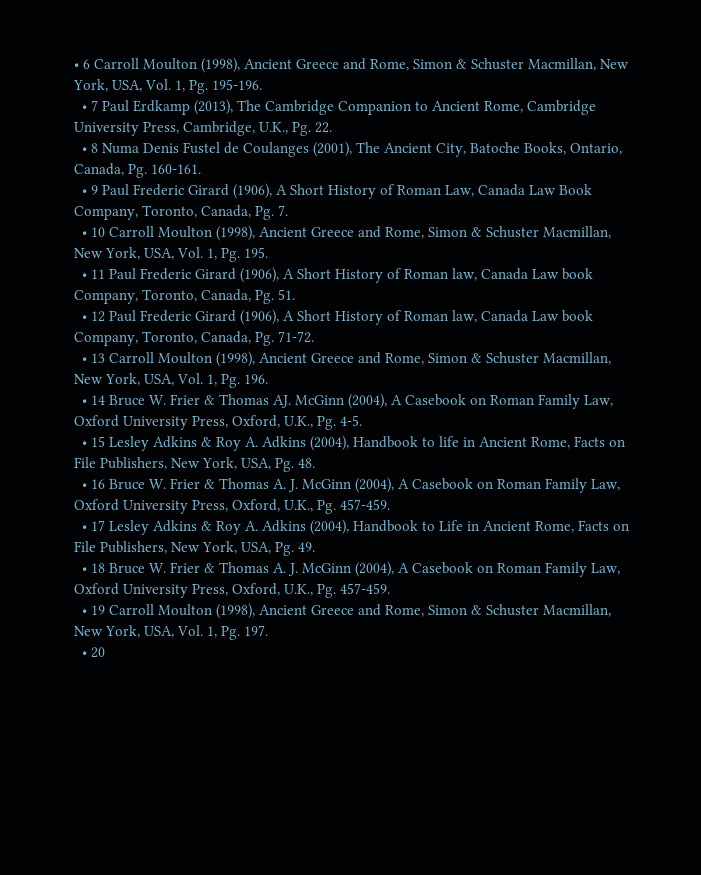• 6 Carroll Moulton (1998), Ancient Greece and Rome, Simon & Schuster Macmillan, New York, USA, Vol. 1, Pg. 195-196.
  • 7 Paul Erdkamp (2013), The Cambridge Companion to Ancient Rome, Cambridge University Press, Cambridge, U.K., Pg. 22.
  • 8 Numa Denis Fustel de Coulanges (2001), The Ancient City, Batoche Books, Ontario, Canada, Pg. 160-161.
  • 9 Paul Frederic Girard (1906), A Short History of Roman Law, Canada Law Book Company, Toronto, Canada, Pg. 7.
  • 10 Carroll Moulton (1998), Ancient Greece and Rome, Simon & Schuster Macmillan, New York, USA, Vol. 1, Pg. 195.
  • 11 Paul Frederic Girard (1906), A Short History of Roman law, Canada Law book Company, Toronto, Canada, Pg. 51.
  • 12 Paul Frederic Girard (1906), A Short History of Roman law, Canada Law book Company, Toronto, Canada, Pg. 71-72.
  • 13 Carroll Moulton (1998), Ancient Greece and Rome, Simon & Schuster Macmillan, New York, USA, Vol. 1, Pg. 196.
  • 14 Bruce W. Frier & Thomas AJ. McGinn (2004), A Casebook on Roman Family Law, Oxford University Press, Oxford, U.K., Pg. 4-5.
  • 15 Lesley Adkins & Roy A. Adkins (2004), Handbook to life in Ancient Rome, Facts on File Publishers, New York, USA, Pg. 48.
  • 16 Bruce W. Frier & Thomas A. J. McGinn (2004), A Casebook on Roman Family Law, Oxford University Press, Oxford, U.K., Pg. 457-459.
  • 17 Lesley Adkins & Roy A. Adkins (2004), Handbook to Life in Ancient Rome, Facts on File Publishers, New York, USA, Pg. 49.
  • 18 Bruce W. Frier & Thomas A. J. McGinn (2004), A Casebook on Roman Family Law, Oxford University Press, Oxford, U.K., Pg. 457-459.
  • 19 Carroll Moulton (1998), Ancient Greece and Rome, Simon & Schuster Macmillan, New York, USA, Vol. 1, Pg. 197.
  • 20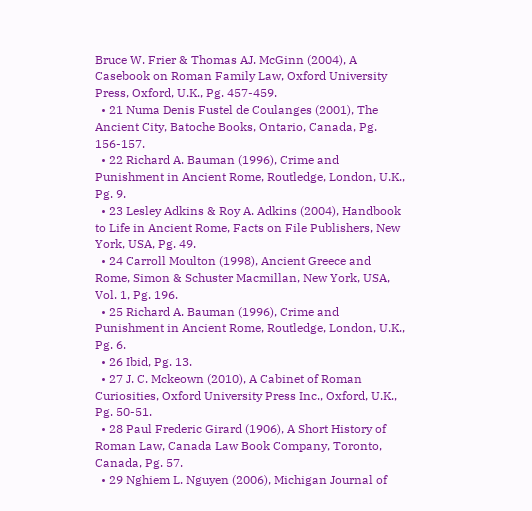Bruce W. Frier & Thomas AJ. McGinn (2004), A Casebook on Roman Family Law, Oxford University Press, Oxford, U.K., Pg. 457-459.
  • 21 Numa Denis Fustel de Coulanges (2001), The Ancient City, Batoche Books, Ontario, Canada, Pg. 156-157.
  • 22 Richard A. Bauman (1996), Crime and Punishment in Ancient Rome, Routledge, London, U.K., Pg. 9.
  • 23 Lesley Adkins & Roy A. Adkins (2004), Handbook to Life in Ancient Rome, Facts on File Publishers, New York, USA, Pg. 49.
  • 24 Carroll Moulton (1998), Ancient Greece and Rome, Simon & Schuster Macmillan, New York, USA, Vol. 1, Pg. 196.
  • 25 Richard A. Bauman (1996), Crime and Punishment in Ancient Rome, Routledge, London, U.K., Pg. 6.
  • 26 Ibid, Pg. 13.
  • 27 J. C. Mckeown (2010), A Cabinet of Roman Curiosities, Oxford University Press Inc., Oxford, U.K., Pg. 50-51.
  • 28 Paul Frederic Girard (1906), A Short History of Roman Law, Canada Law Book Company, Toronto, Canada, Pg. 57.
  • 29 Nghiem L. Nguyen (2006), Michigan Journal of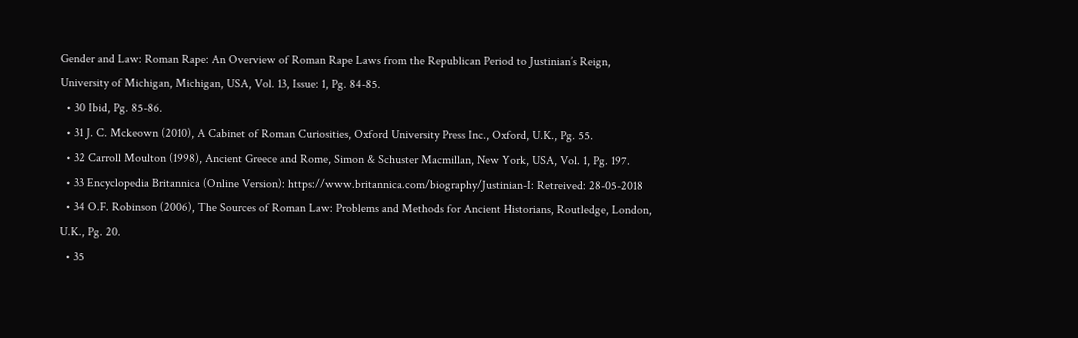Gender and Law: Roman Rape: An Overview of Roman Rape Laws from the Republican Period to Justinian’s Reign, University of Michigan, Michigan, USA, Vol. 13, Issue: 1, Pg. 84-85.
  • 30 Ibid, Pg. 85-86.
  • 31 J. C. Mckeown (2010), A Cabinet of Roman Curiosities, Oxford University Press Inc., Oxford, U.K., Pg. 55.
  • 32 Carroll Moulton (1998), Ancient Greece and Rome, Simon & Schuster Macmillan, New York, USA, Vol. 1, Pg. 197.
  • 33 Encyclopedia Britannica (Online Version): https://www.britannica.com/biography/Justinian-I: Retreived: 28-05-2018
  • 34 O.F. Robinson (2006), The Sources of Roman Law: Problems and Methods for Ancient Historians, Routledge, London, U.K., Pg. 20.
  • 35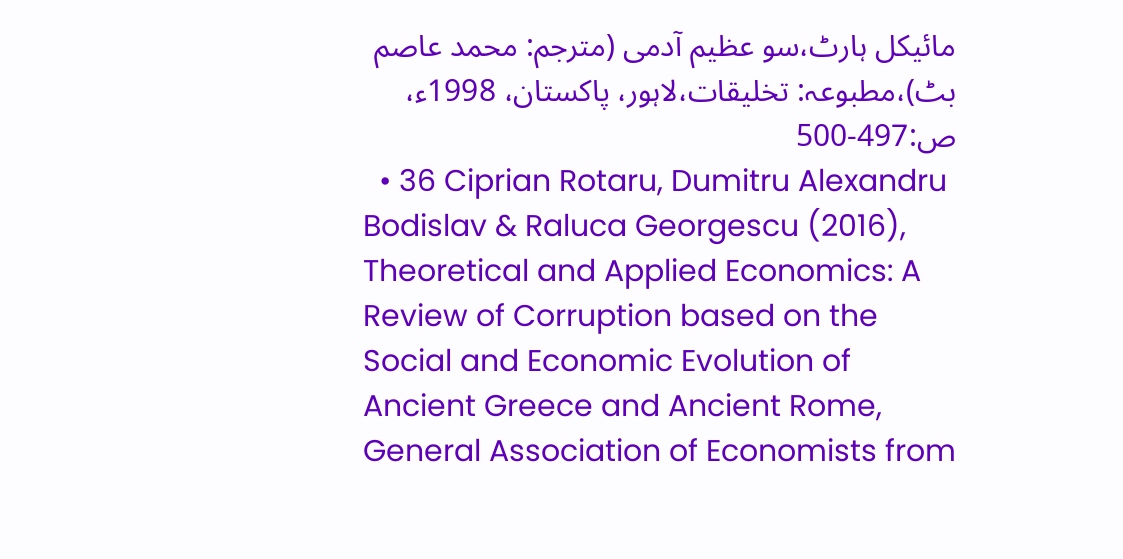مائیکل ہارٹ،سو عظیم آدمی (مترجم: محمد عاصم بٹ)،مطبوعہ: تخلیقات،لاہور، پاکستان، 1998ء، ص:497-500
  • 36 Ciprian Rotaru, Dumitru Alexandru Bodislav & Raluca Georgescu (2016), Theoretical and Applied Economics: A Review of Corruption based on the Social and Economic Evolution of Ancient Greece and Ancient Rome, General Association of Economists from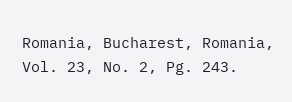Romania, Bucharest, Romania, Vol. 23, No. 2, Pg. 243.